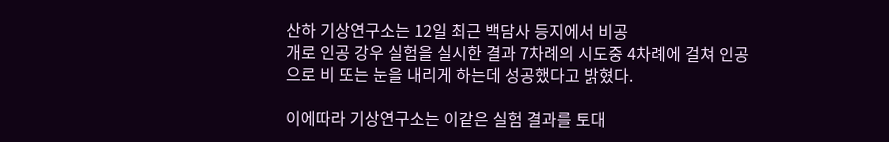산하 기상연구소는 12일 최근 백담사 등지에서 비공
개로 인공 강우 실험을 실시한 결과 7차례의 시도중 4차례에 걸쳐 인공
으로 비 또는 눈을 내리게 하는데 성공했다고 밝혔다.

이에따라 기상연구소는 이같은 실험 결과를 토대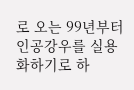로 오는 99년부터
인공강우를 실용화하기로 하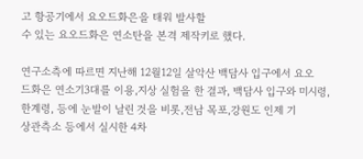고 항공기에서 요오드화은을 태워 발사할
수 있는 요오드화은 연소탄을 본격 제작키로 했다.

연구소측에 따르면 지난해 12월12일 살악산 백담사 입구에서 요오
드화은 연소기3대를 이용,지상 실험을 한 결과, 백담사 입구와 미시령,
한계령, 등에 눈발이 날린 것을 비롯,전남 목포,강원도 인제 기
상관측소 등에서 실시한 4차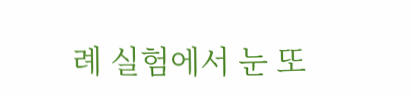례 실험에서 눈 또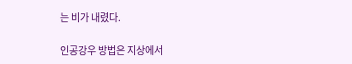는 비가 내렸다.

인공강우 방법은 지상에서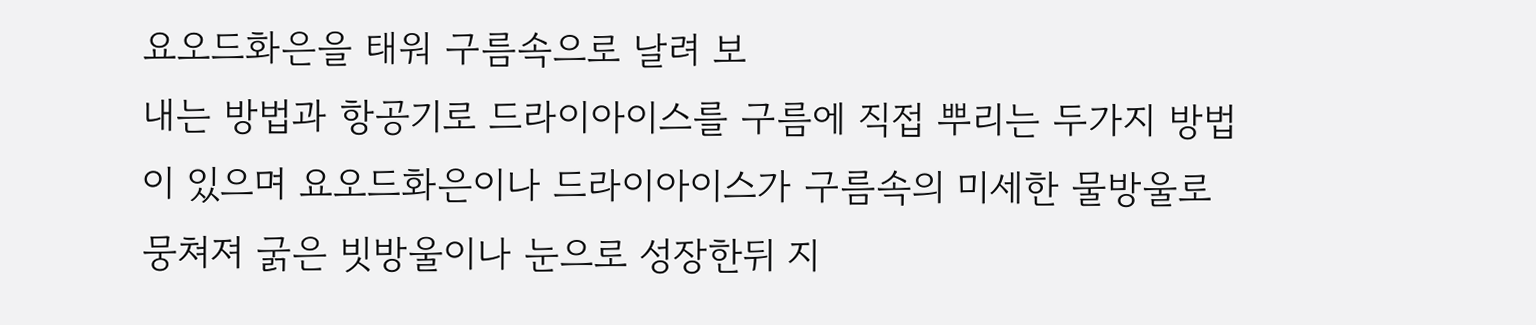요오드화은을 태워 구름속으로 날려 보
내는 방법과 항공기로 드라이아이스를 구름에 직접 뿌리는 두가지 방법
이 있으며 요오드화은이나 드라이아이스가 구름속의 미세한 물방울로
뭉쳐져 굵은 빗방울이나 눈으로 성장한뒤 지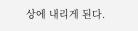상에 내리게 된다.